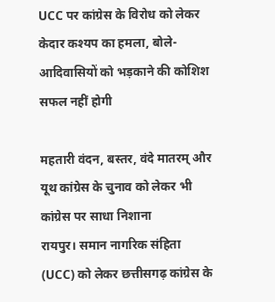UCC पर कांग्रेस के विरोध को लेकर केदार कश्यप का हमला, बोले- आदिवासियों को भड़काने की कोशिश सफल नहीं होगी

महतारी वंदन, बस्तर, वंदे मातरम् और यूथ कांग्रेस के चुनाव को लेकर भी कांग्रेस पर साधा निशाना
रायपुर। समान नागरिक संहिता (UCC) को लेकर छत्तीसगढ़ कांग्रेस के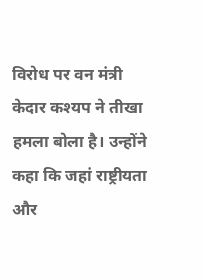विरोध पर वन मंत्री केदार कश्यप ने तीखा हमला बोला है। उन्होंने कहा कि जहां राष्ट्रीयता और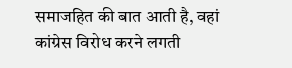समाजहित की बात आती है, वहां कांग्रेस विरोध करने लगती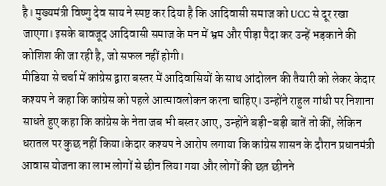है। मुख्यमंत्री विष्णु देव साय ने स्पष्ट कर दिया है कि आदिवासी समाज को UCC से दूर रखा जाएगा। इसके बावजूद आदिवासी समाज के मन में भ्रम और पीड़ा पैदा कर उन्हें भड़काने की कोशिश की जा रही है, जो सफल नहीं होगी।
मीडिया से चर्चा में कांग्रेस द्वारा बस्तर में आदिवासियों के साथ आंदोलन की तैयारी को लेकर केदार कश्यप ने कहा कि कांग्रेस को पहले आत्मावलोकन करना चाहिए। उन्होंने राहुल गांधी पर निशाना साधते हुए कहा कि कांग्रेस के नेता जब भी बस्तर आए, उन्होंने बड़ी-बड़ी बातें तो कीं, लेकिन धरातल पर कुछ नहीं किया।केदार कश्यप ने आरोप लगाया कि कांग्रेस शासन के दौरान प्रधानमंत्री आवास योजना का लाभ लोगों से छीन लिया गया और लोगों की छत छीनने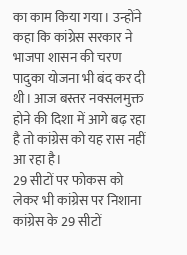का काम किया गया। उन्होंने कहा कि कांग्रेस सरकार ने भाजपा शासन की चरण पादुका योजना भी बंद कर दी थी। आज बस्तर नक्सलमुक्त होने की दिशा में आगे बढ़ रहा है तो कांग्रेस को यह रास नहीं आ रहा है।
29 सीटों पर फोकस को लेकर भी कांग्रेस पर निशाना
कांग्रेस के 29 सीटों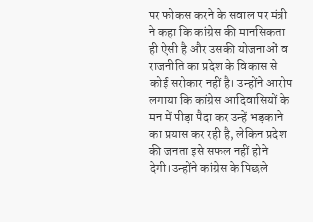पर फोकस करने के सवाल पर मंत्री ने कहा कि कांग्रेस की मानसिकता ही ऐसी है और उसकी योजनाओं व राजनीति का प्रदेश के विकास से कोई सरोकार नहीं है। उन्होंने आरोप लगाया कि कांग्रेस आदिवासियों के मन में पीड़ा पैदा कर उन्हें भड़काने का प्रयास कर रही है, लेकिन प्रदेश की जनता इसे सफल नहीं होने देगी।उन्होंने कांग्रेस के पिछले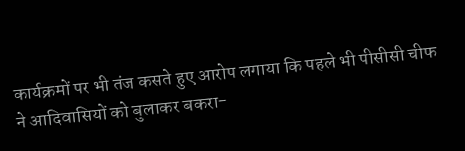कार्यक्रमों पर भी तंज कसते हुए आरोप लगाया कि पहले भी पीसीसी चीफ ने आदिवासियों को बुलाकर बकरा-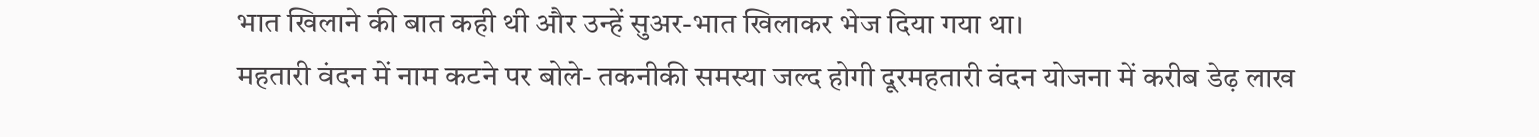भात खिलाने की बात कही थी और उन्हें सुअर-भात खिलाकर भेज दिया गया था।
महतारी वंदन में नाम कटने पर बोले- तकनीकी समस्या जल्द होगी दूरमहतारी वंदन योजना में करीब डेढ़ लाख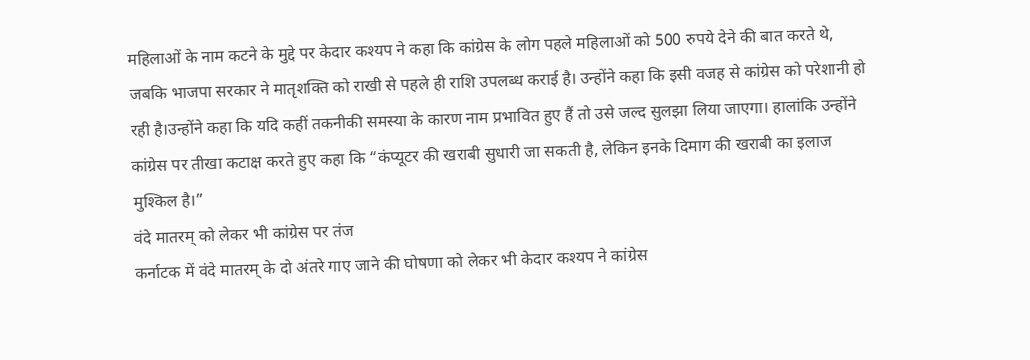महिलाओं के नाम कटने के मुद्दे पर केदार कश्यप ने कहा कि कांग्रेस के लोग पहले महिलाओं को 500 रुपये देने की बात करते थे, जबकि भाजपा सरकार ने मातृशक्ति को राखी से पहले ही राशि उपलब्ध कराई है। उन्होंने कहा कि इसी वजह से कांग्रेस को परेशानी हो रही है।उन्होंने कहा कि यदि कहीं तकनीकी समस्या के कारण नाम प्रभावित हुए हैं तो उसे जल्द सुलझा लिया जाएगा। हालांकि उन्होंने कांग्रेस पर तीखा कटाक्ष करते हुए कहा कि “कंप्यूटर की खराबी सुधारी जा सकती है, लेकिन इनके दिमाग की खराबी का इलाज मुश्किल है।”
वंदे मातरम् को लेकर भी कांग्रेस पर तंज
कर्नाटक में वंदे मातरम् के दो अंतरे गाए जाने की घोषणा को लेकर भी केदार कश्यप ने कांग्रेस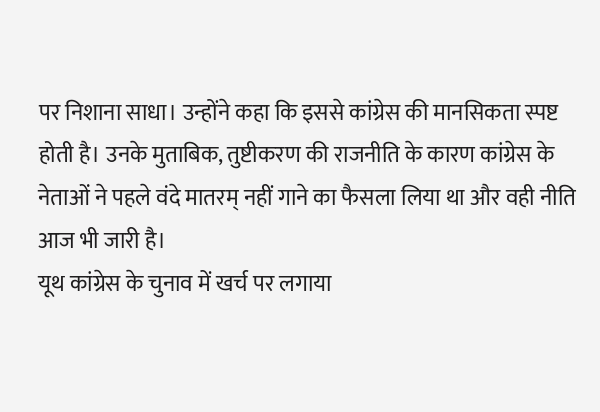पर निशाना साधा। उन्होंने कहा कि इससे कांग्रेस की मानसिकता स्पष्ट होती है। उनके मुताबिक, तुष्टीकरण की राजनीति के कारण कांग्रेस के नेताओं ने पहले वंदे मातरम् नहीं गाने का फैसला लिया था और वही नीति आज भी जारी है।
यूथ कांग्रेस के चुनाव में खर्च पर लगाया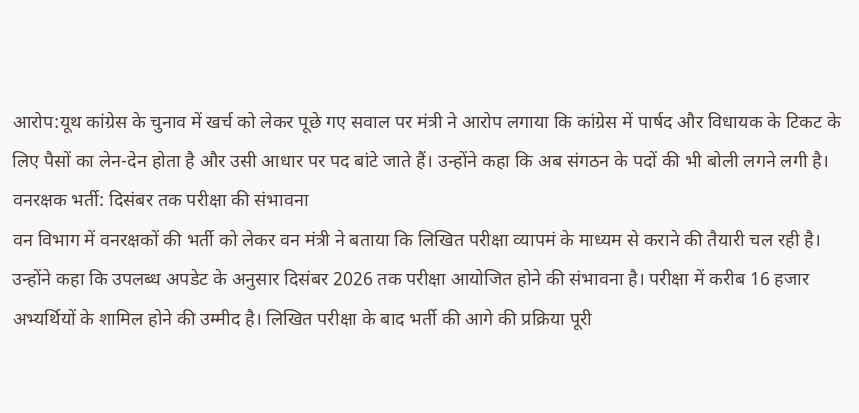आरोप:यूथ कांग्रेस के चुनाव में खर्च को लेकर पूछे गए सवाल पर मंत्री ने आरोप लगाया कि कांग्रेस में पार्षद और विधायक के टिकट के लिए पैसों का लेन-देन होता है और उसी आधार पर पद बांटे जाते हैं। उन्होंने कहा कि अब संगठन के पदों की भी बोली लगने लगी है।
वनरक्षक भर्ती: दिसंबर तक परीक्षा की संभावना
वन विभाग में वनरक्षकों की भर्ती को लेकर वन मंत्री ने बताया कि लिखित परीक्षा व्यापमं के माध्यम से कराने की तैयारी चल रही है। उन्होंने कहा कि उपलब्ध अपडेट के अनुसार दिसंबर 2026 तक परीक्षा आयोजित होने की संभावना है। परीक्षा में करीब 16 हजार अभ्यर्थियों के शामिल होने की उम्मीद है। लिखित परीक्षा के बाद भर्ती की आगे की प्रक्रिया पूरी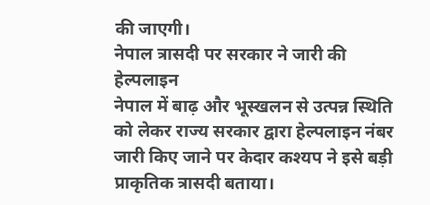की जाएगी।
नेपाल त्रासदी पर सरकार ने जारी की हेल्पलाइन
नेपाल में बाढ़ और भूस्खलन से उत्पन्न स्थिति को लेकर राज्य सरकार द्वारा हेल्पलाइन नंबर जारी किए जाने पर केदार कश्यप ने इसे बड़ी प्राकृतिक त्रासदी बताया।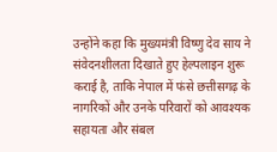उन्होंने कहा कि मुख्यमंत्री विष्णु देव साय ने संवेदनशीलता दिखाते हुए हेल्पलाइन शुरू कराई है, ताकि नेपाल में फंसे छत्तीसगढ़ के नागरिकों और उनके परिवारों को आवश्यक सहायता और संबल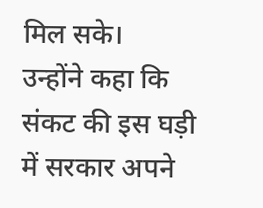मिल सके।
उन्होंने कहा कि संकट की इस घड़ी में सरकार अपने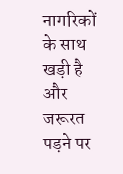नागरिकों के साथ खड़ी है और जरूरत पड़ने पर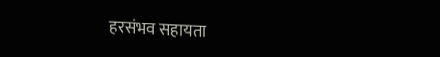हरसंभव सहायता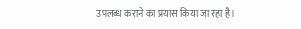उपलब्ध कराने का प्रयास किया जा रहा है।